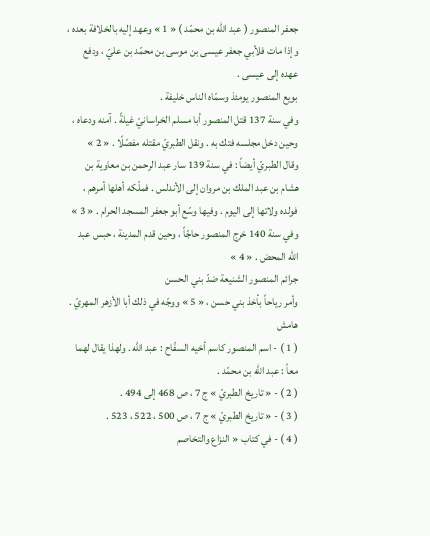جعفر المنصور ( عبد الله بن محمّد ) « 1 » وعهد إليه بالخلافة بعده ، وإذا مات فلأبي جعفر عيسى بن موسى بن محمّد بن عليّ ، ودفع عهده إلى عيسى .
بويع المنصور يومئذ وسمّاه الناس خليفة .
وفي سنة 137 قتل المنصور أبا مسلم الخراسانيّ غيلةً . آمنه ودعاه ، وحين دخل مجلسه فتك به . ونقل الطبريّ مقتله مفصّلًا . « 2 »
وقال الطبريّ أيضاً : في سنة 139 سار عبد الرحمن بن معاوية بن هشام بن عبد الملك بن مروان إلى الأندلس . فملّكه أهلها أمرهم ، فولده ولاتها إلى اليوم . وفيها وسّع أبو جعفر المسجد الحرام . « 3 »
وفي سنة 140 خرج المنصور حاجّاً ، وحين قدم المدينة ، حبس عبد الله المحض . « 4 »
جرائم المنصور الشنيعة ضدّ بني الحسن
وأمر رياحاً بأخذ بني حسن ، « 5 » ووجّه في ذلك أبا الأزهر المهريّ .
هامش
( 1 ) - اسم المنصور كاسم أخيه السفّاح : عبد الله . ولهذا يقال لهما معاً : عبد الله بن محمّد .
( 2 ) - « تاريخ الطبريّ » ج 7 ، ص 468 إلى 494 .
( 3 ) - « تاريخ الطبريّ » ج 7 ، ص 500 ، 522 ، 523 .
( 4 ) - في كتاب « النزاع والتخاصم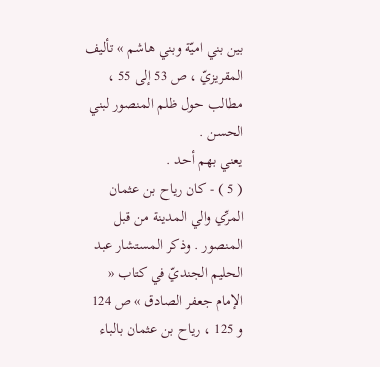بين بني اميّة وبني هاشم » تأليف المقريزيّ ، ص 53 إلى 55 ، مطالب حول ظلم المنصور لبني الحسن .
يعني بهم أحد .
( 5 ) - كان رياح بن عثمان المرِّي والي المدينة من قبل المنصور . وذكر المستشار عبد الحليم الجنديّ في كتاب « الإمام جعفر الصادق » ص 124 و 125 ، رياح بن عثمان بالباء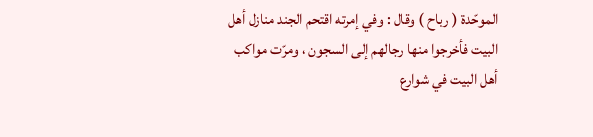الموحّدة ( رباح ) وقال : وفي إمرته اقتحم الجند منازل أهل البيت فأخرجوا منها رجالهم إلى السجون ، ومرّت مواكب أهل البيت في شوارع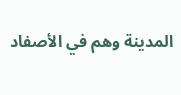المدينة وهم في الأصفاد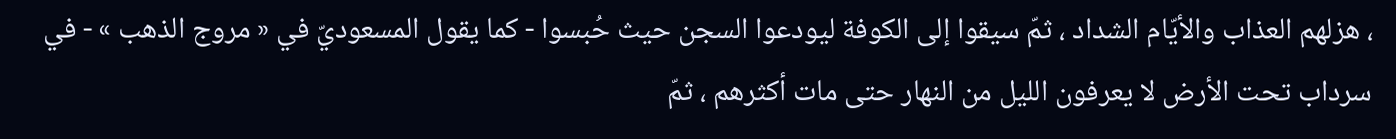، هزلهم العذاب والأيّام الشداد ، ثمّ سيقوا إلى الكوفة ليودعوا السجن حيث حُبسوا - كما يقول المسعوديّ في « مروج الذهب » - في سرداب تحت الأرض لا يعرفون الليل من النهار حتى مات أكثرهم ، ثمّ